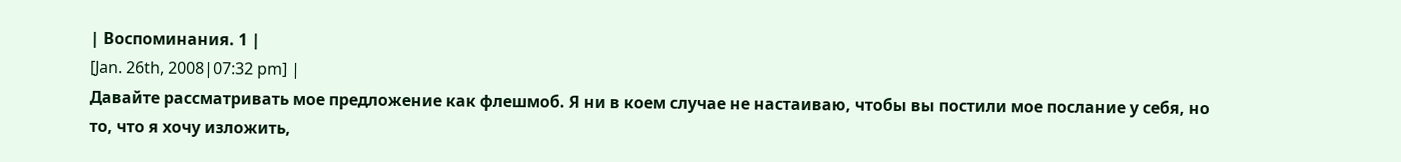| Воспоминания. 1 |
[Jan. 26th, 2008|07:32 pm] |
Давайте рассматривать мое предложение как флешмоб. Я ни в коем случае не настаиваю, чтобы вы постили мое послание у себя, но то, что я хочу изложить,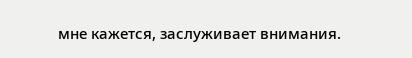мне кажется, заслуживает внимания.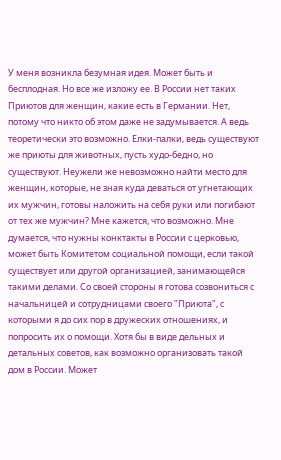У меня возникла безумная идея. Может быть и бесплодная. Но все же изложу ее. В России нет таких Приютов для женщин, какие есть в Германии. Нет, потому что никто об этом даже не задумывается. А ведь теоретически это возможно. Елки-палки, ведь существуют же приюты для животных, пусть худо-бедно, но существуют. Неужели же невозможно найти место для женщин, которые, не зная куда деваться от угнетающих их мужчин, готовы наложить на себя руки или погибают от тех же мужчин? Мне кажется, что возможно. Мне думается, что нужны конктакты в России с церковью, может быть Комитетом социальной помощи, если такой существует или другой организацией, занимающейся такими делами. Со своей стороны я готова созвониться с начальницей и сотрудницами своего "Приюта", с которыми я до сих пор в дружеских отношениях, и попросить их о помощи. Хотя бы в виде дельных и детальных советов, как возможно организовать такой дом в России. Может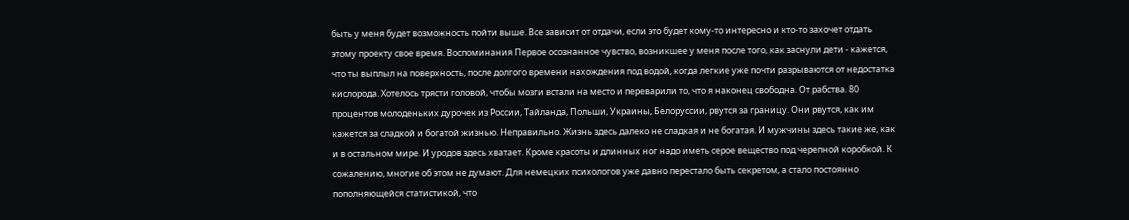быть у меня будет возможность пойти выше. Все зависит от отдачи, если это будет кому-то интересно и кто-то захочет отдать этому проекту свое время. Воспоминания Первое осознанное чувство, возникшее у меня после того, как заснули дети - кажется, что ты выплыл на поверхность, после долгого времени нахождения под водой, когда легкие уже почти разрываются от недостатка кислорода. Хотелось трясти головой, чтобы мозги встали на место и переварили то, что я наконец свободна. От рабства. 80 процентов молоденьких дурочек из России, Тайланда, Польши, Украины, Белоруссии, рвутся за границу. Они рвутся, как им кажется за сладкой и богатой жизнью. Неправильно. Жизнь здесь далеко не сладкая и не богатая. И мужчины здесь такие же, как и в остальном мире. И уродов здесь хватает. Кроме красоты и длинных ног надо иметь серое вещество под черепной коробкой. К сожалению, многие об этом не думают. Для немецких психологов уже давно перестало быть секретом, а стало постоянно пополняющейся статистикой, что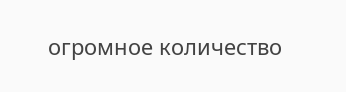огромное количество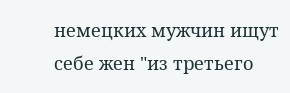немецких мужчин ищут себе жен "из третьего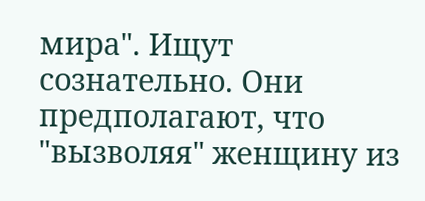мира". Ищут сознательно. Они предполагают, что "вызволяя" женщину из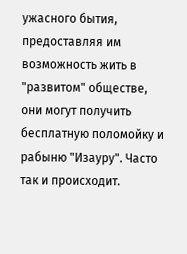ужасного бытия, предоставляя им возможность жить в "развитом" обществе, они могут получить бесплатную поломойку и рабыню "Изауру". Часто так и происходит.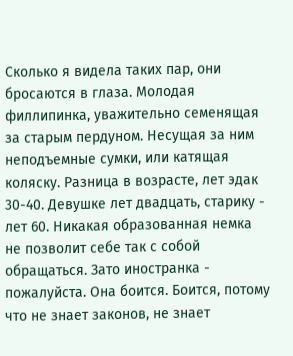Сколько я видела таких пар, они бросаются в глаза. Молодая филлипинка, уважительно семенящая за старым пердуном. Несущая за ним неподъемные сумки, или катящая коляску. Разница в возрасте, лет эдак 30-40. Девушке лет двадцать, старику - лет 60. Никакая образованная немка не позволит себе так с собой обращаться. Зато иностранка - пожалуйста. Она боится. Боится, потому что не знает законов, не знает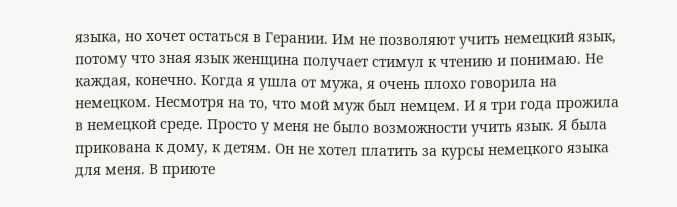языка, но хочет остаться в Герании. Им не позволяют учить немецкий язык, потому что зная язык женщина получает стимул к чтению и понимаю. Не каждая, конечно. Когда я ушла от мужа, я очень плохо говорила на немецком. Несмотря на то, что мой муж был немцем. И я три года прожила в немецкой среде. Просто у меня не было возможности учить язык. Я была прикована к дому, к детям. Он не хотел платить за курсы немецкого языка для меня. В приюте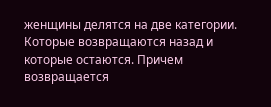женщины делятся на две категории. Которые возвращаются назад и которые остаются. Причем возвращается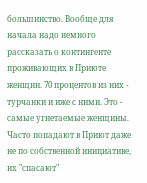большинство. Вообще для начала надо немного рассказать о контингенте проживающих в Приюте женщин. 70 процентов из них - турчанки и иже с ними. Это - самые угнетаемые женщины. Часто попадают в Приют даже не по собственной инициативе, их "спасают"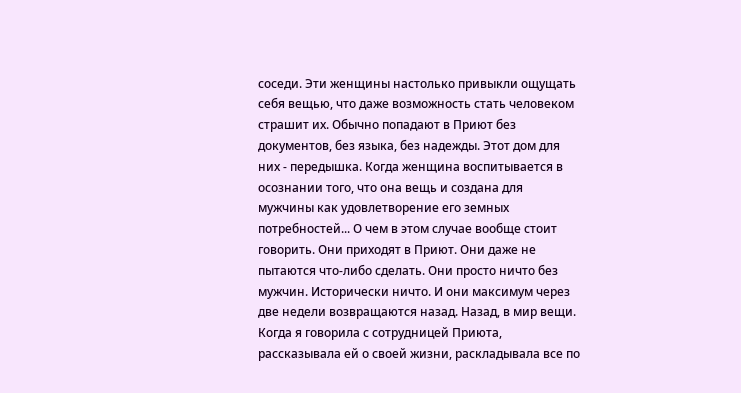соседи. Эти женщины настолько привыкли ощущать себя вещью, что даже возможность стать человеком страшит их. Обычно попадают в Приют без документов, без языка, без надежды. Этот дом для них - передышка. Когда женщина воспитывается в осознании того, что она вещь и создана для мужчины как удовлетворение его земных потребностей... О чем в этом случае вообще стоит говорить. Они приходят в Приют. Они даже не пытаются что-либо сделать. Они просто ничто без мужчин. Исторически ничто. И они максимум через две недели возвращаются назад. Назад, в мир вещи. Когда я говорила с сотрудницей Приюта, рассказывала ей о своей жизни, раскладывала все по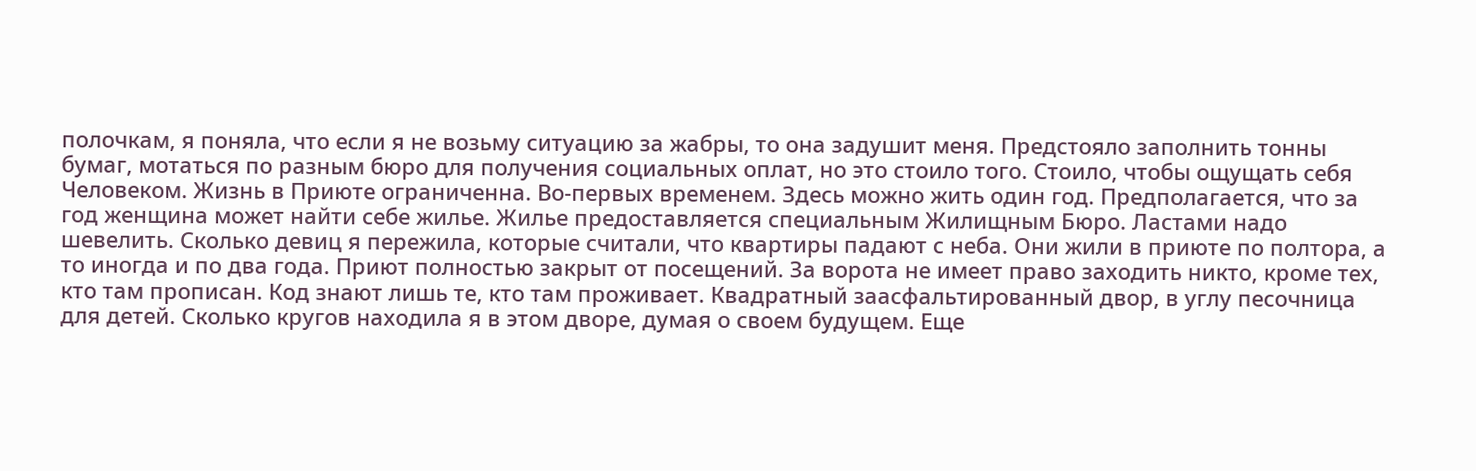полочкам, я поняла, что если я не возьму ситуацию за жабры, то она задушит меня. Предстояло заполнить тонны бумаг, мотаться по разным бюро для получения социальных оплат, но это стоило того. Стоило, чтобы ощущать себя Человеком. Жизнь в Приюте ограниченна. Во-первых временем. Здесь можно жить один год. Предполагается, что за год женщина может найти себе жилье. Жилье предоставляется специальным Жилищным Бюро. Ластами надо шевелить. Сколько девиц я пережила, которые считали, что квартиры падают с неба. Они жили в приюте по полтора, а то иногда и по два года. Приют полностью закрыт от посещений. За ворота не имеет право заходить никто, кроме тех, кто там прописан. Код знают лишь те, кто там проживает. Квадратный заасфальтированный двор, в углу песочница для детей. Сколько кругов находила я в этом дворе, думая о своем будущем. Еще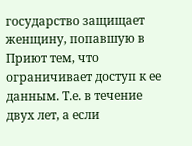государство защищает женщину, попавшую в Приют тем, что ограничивает доступ к ее данным. Т.е. в течение двух лет, а если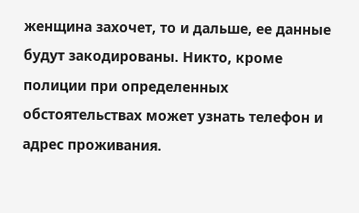женщина захочет, то и дальше, ее данные будут закодированы. Никто, кроме полиции при определенных обстоятельствах может узнать телефон и адрес проживания.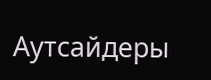Аутсайдеры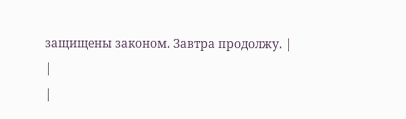защищены законом. Завтра продолжу. |
|
|